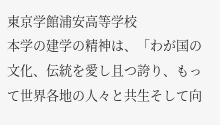東京学館浦安高等学校
本学の建学の精神は、「わが国の文化、伝統を愛し且つ誇り、もって世界各地の人々と共生そして向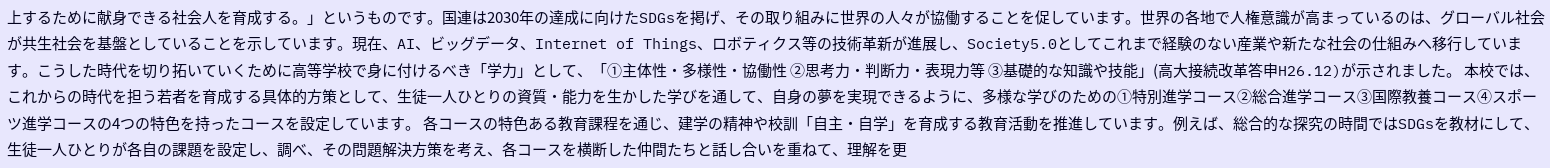上するために献身できる社会人を育成する。」というものです。国連は2030年の達成に向けたSDGsを掲げ、その取り組みに世界の人々が協働することを促しています。世界の各地で人権意識が高まっているのは、グローバル社会が共生社会を基盤としていることを示しています。現在、AI、ビッグデータ、Internet of Things、ロボティクス等の技術革新が進展し、Society5.0としてこれまで経験のない産業や新たな社会の仕組みへ移行しています。こうした時代を切り拓いていくために高等学校で身に付けるべき「学力」として、「①主体性・多様性・協働性 ②思考力・判断力・表現力等 ③基礎的な知識や技能」(高大接続改革答申H26.12)が示されました。 本校では、これからの時代を担う若者を育成する具体的方策として、生徒一人ひとりの資質・能力を生かした学びを通して、自身の夢を実現できるように、多様な学びのための①特別進学コース②総合進学コース③国際教養コース④スポーツ進学コースの4つの特色を持ったコースを設定しています。 各コースの特色ある教育課程を通じ、建学の精神や校訓「自主・自学」を育成する教育活動を推進しています。例えば、総合的な探究の時間ではSDGsを教材にして、生徒一人ひとりが各自の課題を設定し、調べ、その問題解決方策を考え、各コースを横断した仲間たちと話し合いを重ねて、理解を更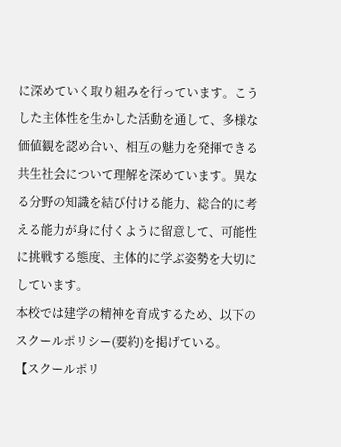に深めていく取り組みを行っています。こうした主体性を生かした活動を通して、多様な価値観を認め合い、相互の魅力を発揮できる共生社会について理解を深めています。異なる分野の知識を結び付ける能力、総合的に考える能力が身に付くように留意して、可能性に挑戦する態度、主体的に学ぶ姿勢を大切にしています。
本校では建学の精神を育成するため、以下のスクールポリシー(要約)を掲げている。
【スクールポリ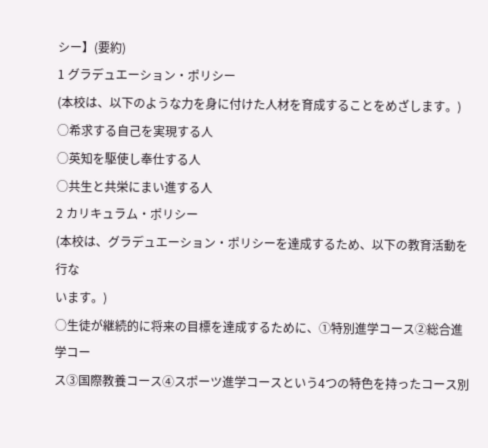シー】(要約)
1 グラデュエーション・ポリシー
(本校は、以下のような力を身に付けた人材を育成することをめざします。)
○希求する自己を実現する人
○英知を駆使し奉仕する人
○共生と共栄にまい進する人
2 カリキュラム・ポリシー
(本校は、グラデュエーション・ポリシーを達成するため、以下の教育活動を行な
います。)
○生徒が継続的に将来の目標を達成するために、①特別進学コース②総合進学コー
ス③国際教養コース④スポーツ進学コースという4つの特色を持ったコース別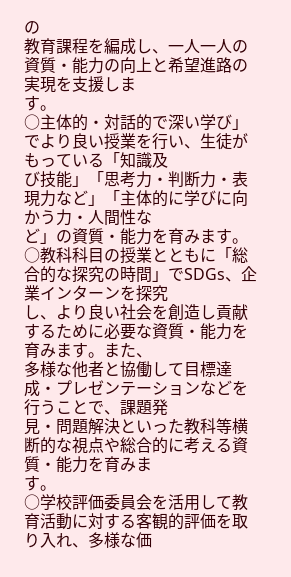の
教育課程を編成し、一人一人の資質・能力の向上と希望進路の実現を支援しま
す。
○主体的・対話的で深い学び」でより良い授業を行い、生徒がもっている「知識及
び技能」「思考力・判断力・表現力など」「主体的に学びに向かう力・人間性な
ど」の資質・能力を育みます。
○教科科目の授業とともに「総合的な探究の時間」でSDGs、企業インターンを探究
し、より良い社会を創造し貢献するために必要な資質・能力を育みます。また、
多様な他者と協働して目標達成・プレゼンテーションなどを行うことで、課題発
見・問題解決といった教科等横断的な視点や総合的に考える資質・能力を育みま
す。
○学校評価委員会を活用して教育活動に対する客観的評価を取り入れ、多様な価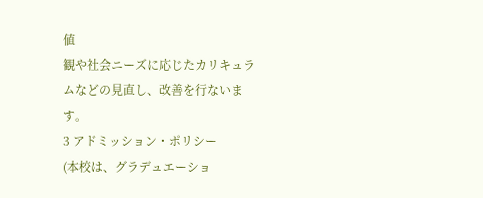値
観や社会ニーズに応じたカリキュラムなどの見直し、改善を行ないます。
3 アドミッション・ポリシー
(本校は、グラデュエーショ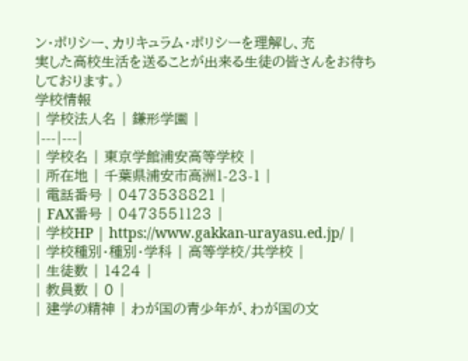ン・ポリシー、カリキュラム・ポリシーを理解し、充
実した高校生活を送ることが出来る生徒の皆さんをお待ちしております。)
学校情報
| 学校法人名 | 鎌形学園 |
|---|---|
| 学校名 | 東京学館浦安高等学校 |
| 所在地 | 千葉県浦安市高洲1-23-1 |
| 電話番号 | 0473538821 |
| FAX番号 | 0473551123 |
| 学校HP | https://www.gakkan-urayasu.ed.jp/ |
| 学校種別・種別・学科 | 高等学校/共学校 |
| 生徒数 | 1424 |
| 教員数 | 0 |
| 建学の精神 | わが国の青少年が、わが国の文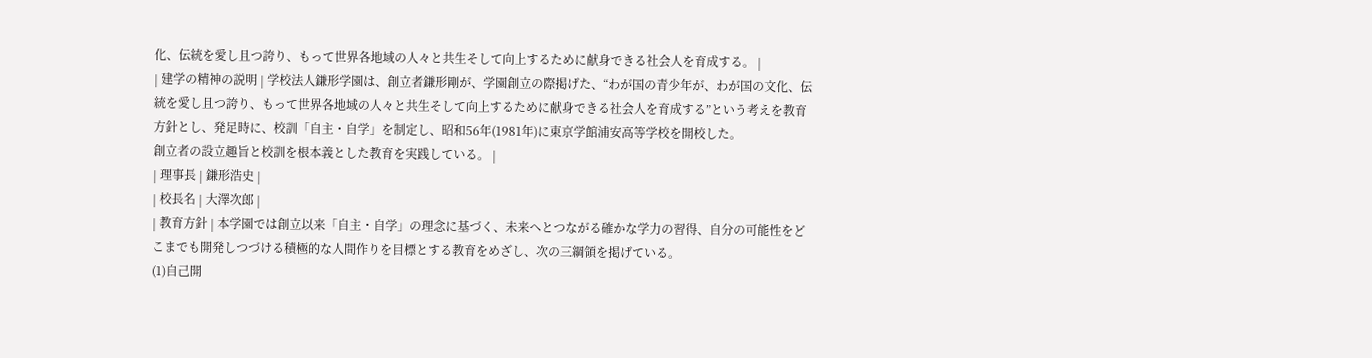化、伝統を愛し且つ誇り、もって世界各地域の人々と共生そして向上するために献身できる社会人を育成する。 |
| 建学の精神の説明 | 学校法人鎌形学園は、創立者鎌形剛が、学園創立の際掲げた、“わが国の青少年が、わが国の文化、伝統を愛し且つ誇り、もって世界各地域の人々と共生そして向上するために献身できる社会人を育成する”という考えを教育方針とし、発足時に、校訓「自主・自学」を制定し、昭和56年(1981年)に東京学館浦安高等学校を開校した。
創立者の設立趣旨と校訓を根本義とした教育を実践している。 |
| 理事長 | 鎌形浩史 |
| 校長名 | 大澤次郎 |
| 教育方針 | 本学園では創立以来「自主・自学」の理念に基づく、未来へとつながる確かな学力の習得、自分の可能性をどこまでも開発しつづける積極的な人間作りを目標とする教育をめざし、次の三綱領を掲げている。
(1)自己開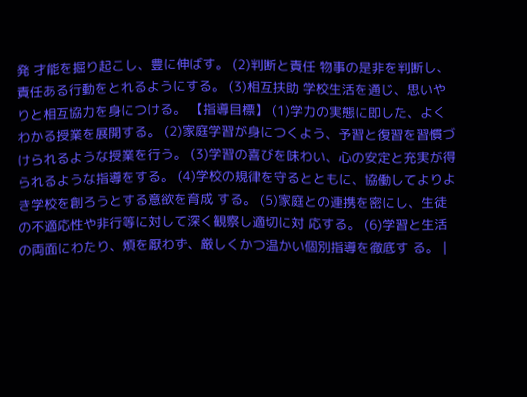発 才能を掘り起こし、豊に伸ばす。 (2)判断と責任 物事の是非を判断し、責任ある行動をとれるようにする。 (3)相互扶助 学校生活を通じ、思いやりと相互協力を身につける。 【指導目標】 (1)学力の実態に即した、よくわかる授業を展開する。 (2)家庭学習が身につくよう、予習と復習を習慣づけられるような授業を行う。 (3)学習の喜びを味わい、心の安定と充実が得られるような指導をする。 (4)学校の規律を守るとともに、協働してよりよき学校を創ろうとする意欲を育成 する。 (5)家庭との連携を密にし、生徒の不適応性や非行等に対して深く観察し適切に対 応する。 (6)学習と生活の両面にわたり、煩を厭わず、厳しくかつ温かい個別指導を徹底す る。 |